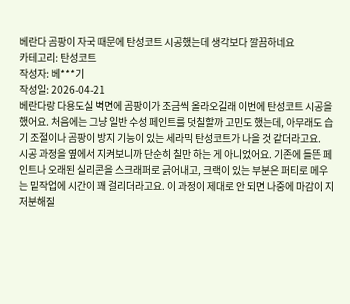베란다 곰팡이 자국 때문에 탄성코트 시공했는데 생각보다 깔끔하네요
카테고리: 탄성코트
작성자: 베***기
작성일: 2026-04-21
베란다랑 다용도실 벽면에 곰팡이가 조금씩 올라오길래 이번에 탄성코트 시공을 했어요. 처음에는 그냥 일반 수성 페인트를 덧칠할까 고민도 했는데, 아무래도 습기 조절이나 곰팡이 방지 기능이 있는 세라믹 탄성코트가 나을 것 같더라고요.
시공 과정을 옆에서 지켜보니까 단순히 칠만 하는 게 아니었어요. 기존에 들뜬 페인트나 오래된 실리콘을 스크래퍼로 긁어내고, 크랙이 있는 부분은 퍼티로 메우는 밑작업에 시간이 꽤 걸리더라고요. 이 과정이 제대로 안 되면 나중에 마감이 지저분해질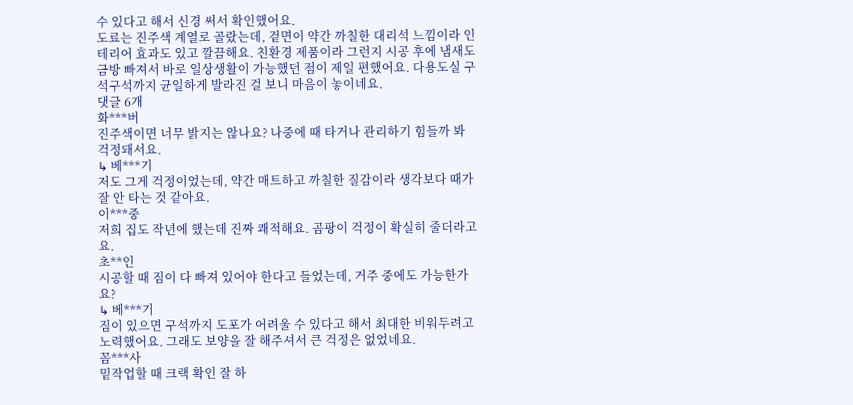수 있다고 해서 신경 써서 확인했어요.
도료는 진주색 계열로 골랐는데, 겉면이 약간 까칠한 대리석 느낌이라 인테리어 효과도 있고 깔끔해요. 친환경 제품이라 그런지 시공 후에 냄새도 금방 빠져서 바로 일상생활이 가능했던 점이 제일 편했어요. 다용도실 구석구석까지 균일하게 발라진 걸 보니 마음이 놓이네요.
댓글 6개
화***버
진주색이면 너무 밝지는 않나요? 나중에 때 타거나 관리하기 힘들까 봐 걱정돼서요.
↳ 베***기
저도 그게 걱정이었는데, 약간 매트하고 까칠한 질감이라 생각보다 때가 잘 안 타는 것 같아요.
이***중
저희 집도 작년에 했는데 진짜 쾌적해요. 곰팡이 걱정이 확실히 줄더라고요.
초**인
시공할 때 짐이 다 빠져 있어야 한다고 들었는데, 거주 중에도 가능한가요?
↳ 베***기
짐이 있으면 구석까지 도포가 어려울 수 있다고 해서 최대한 비워두려고 노력했어요. 그래도 보양을 잘 해주셔서 큰 걱정은 없었네요.
꼼***사
밑작업할 때 크랙 확인 잘 하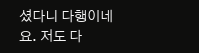셨다니 다행이네요. 저도 다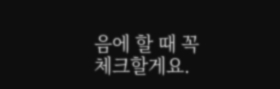음에 할 때 꼭 체크할게요.